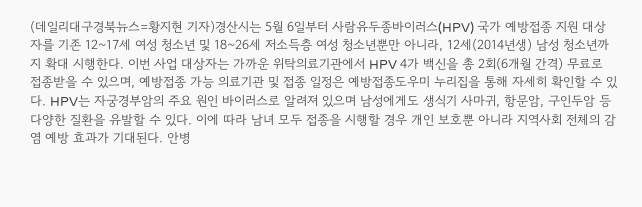(데일리대구경북뉴스=황지현 기자)경산시는 5월 6일부터 사람유두종바이러스(HPV) 국가 예방접종 지원 대상자를 기존 12~17세 여성 청소년 및 18~26세 저소득층 여성 청소년뿐만 아니라, 12세(2014년생) 남성 청소년까지 확대 시행한다. 이번 사업 대상자는 가까운 위탁의료기관에서 HPV 4가 백신을 총 2회(6개월 간격) 무료로 접종받을 수 있으며, 예방접종 가능 의료기관 및 접종 일정은 예방접종도우미 누리집을 통해 자세히 확인할 수 있다. HPV는 자궁경부암의 주요 원인 바이러스로 알려져 있으며 남성에게도 생식기 사마귀, 항문암, 구인두암 등 다양한 질환을 유발할 수 있다. 이에 따라 남녀 모두 접종을 시행할 경우 개인 보호뿐 아니라 지역사회 전체의 감염 예방 효과가 기대된다. 안병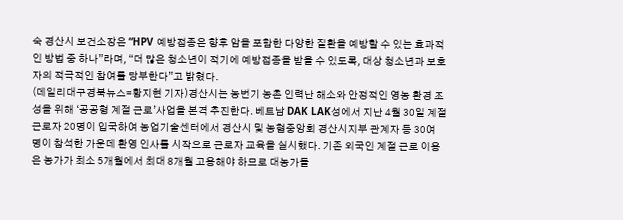숙 경산시 보건소장은 “HPV 예방접종은 향후 암을 포함한 다양한 질환을 예방할 수 있는 효과적인 방법 중 하나”라며, “더 많은 청소년이 적기에 예방접종을 받을 수 있도록, 대상 청소년과 보호자의 적극적인 참여를 당부한다”고 밝혔다.
(데일리대구경북뉴스=황지현 기자)경산시는 농번기 농촌 인력난 해소와 안정적인 영농 환경 조성을 위해 ‘공공형 계절 근로’사업을 본격 추진한다. 베트남 DAK LAK성에서 지난 4월 30일 계절근로자 20명이 입국하여 농업기술센터에서 경산시 및 농협중앙회 경산시지부 관계자 등 30여 명이 참석한 가운데 환영 인사를 시작으로 근로자 교육을 실시했다. 기존 외국인 계절 근로 이용은 농가가 최소 5개월에서 최대 8개월 고용해야 하므로 대농가들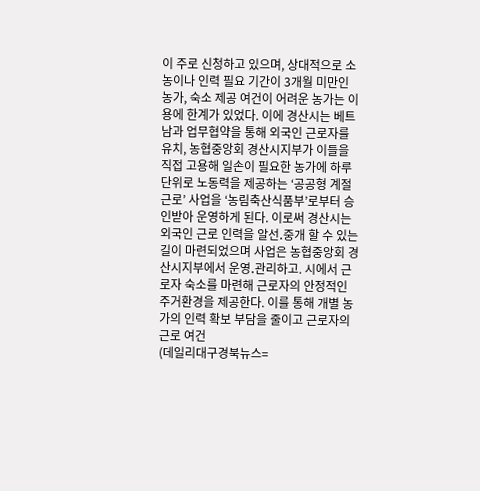이 주로 신청하고 있으며, 상대적으로 소농이나 인력 필요 기간이 3개월 미만인 농가, 숙소 제공 여건이 어려운 농가는 이용에 한계가 있었다. 이에 경산시는 베트남과 업무협약을 통해 외국인 근로자를 유치, 농협중앙회 경산시지부가 이들을 직접 고용해 일손이 필요한 농가에 하루 단위로 노동력을 제공하는 ‘공공형 계절 근로’ 사업을 ‘농림축산식품부’로부터 승인받아 운영하게 된다. 이로써 경산시는 외국인 근로 인력을 알선․중개 할 수 있는 길이 마련되었으며 사업은 농협중앙회 경산시지부에서 운영․관리하고. 시에서 근로자 숙소를 마련해 근로자의 안정적인 주거환경을 제공한다. 이를 통해 개별 농가의 인력 확보 부담을 줄이고 근로자의 근로 여건
(데일리대구경북뉴스=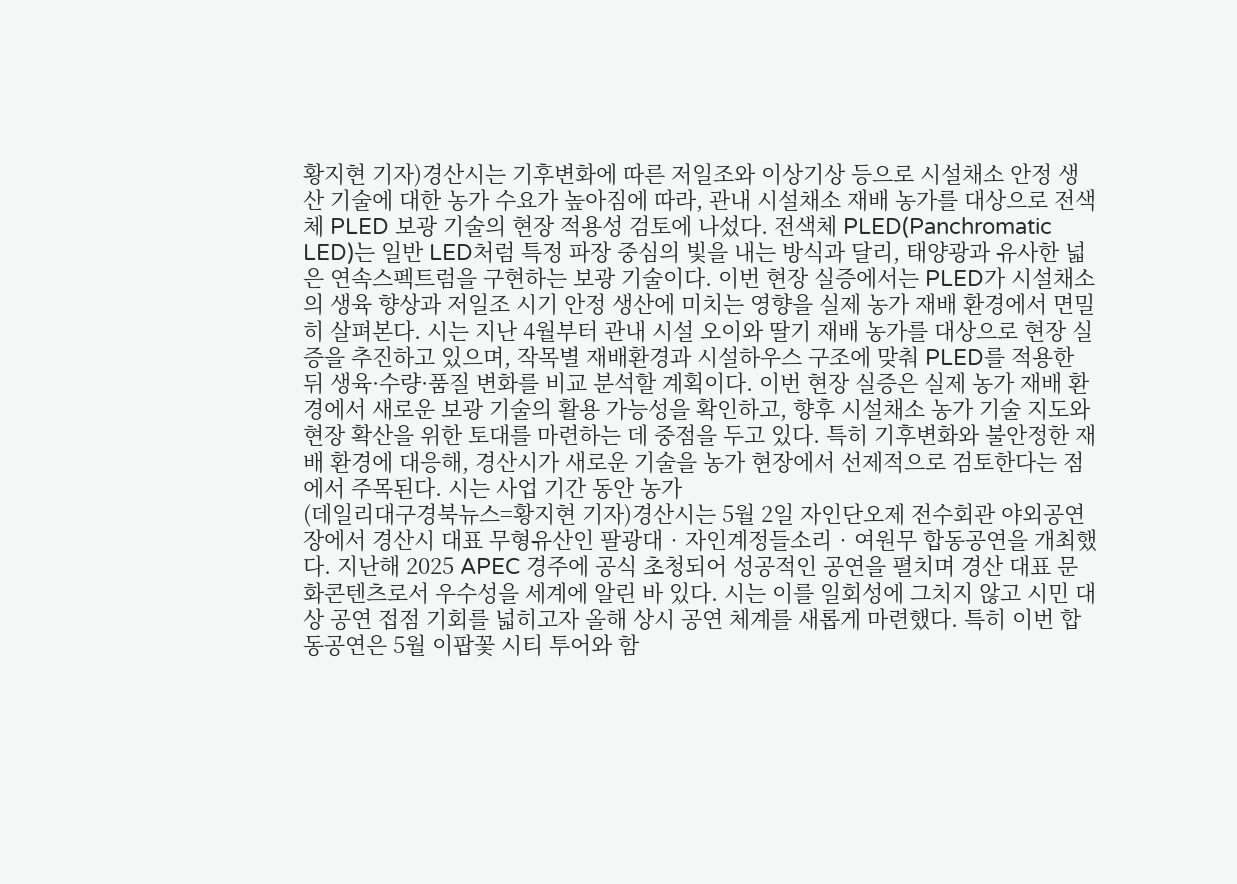황지현 기자)경산시는 기후변화에 따른 저일조와 이상기상 등으로 시설채소 안정 생산 기술에 대한 농가 수요가 높아짐에 따라, 관내 시설채소 재배 농가를 대상으로 전색체 PLED 보광 기술의 현장 적용성 검토에 나섰다. 전색체 PLED(Panchromatic LED)는 일반 LED처럼 특정 파장 중심의 빛을 내는 방식과 달리, 태양광과 유사한 넓은 연속스펙트럼을 구현하는 보광 기술이다. 이번 현장 실증에서는 PLED가 시설채소의 생육 향상과 저일조 시기 안정 생산에 미치는 영향을 실제 농가 재배 환경에서 면밀히 살펴본다. 시는 지난 4월부터 관내 시설 오이와 딸기 재배 농가를 대상으로 현장 실증을 추진하고 있으며, 작목별 재배환경과 시설하우스 구조에 맞춰 PLED를 적용한 뒤 생육·수량·품질 변화를 비교 분석할 계획이다. 이번 현장 실증은 실제 농가 재배 환경에서 새로운 보광 기술의 활용 가능성을 확인하고, 향후 시설채소 농가 기술 지도와 현장 확산을 위한 토대를 마련하는 데 중점을 두고 있다. 특히 기후변화와 불안정한 재배 환경에 대응해, 경산시가 새로운 기술을 농가 현장에서 선제적으로 검토한다는 점에서 주목된다. 시는 사업 기간 동안 농가
(데일리대구경북뉴스=황지현 기자)경산시는 5월 2일 자인단오제 전수회관 야외공연장에서 경산시 대표 무형유산인 팔광대‧자인계정들소리‧여원무 합동공연을 개최했다. 지난해 2025 APEC 경주에 공식 초청되어 성공적인 공연을 펼치며 경산 대표 문화콘텐츠로서 우수성을 세계에 알린 바 있다. 시는 이를 일회성에 그치지 않고 시민 대상 공연 접점 기회를 넓히고자 올해 상시 공연 체계를 새롭게 마련했다. 특히 이번 합동공연은 5월 이팝꽃 시티 투어와 함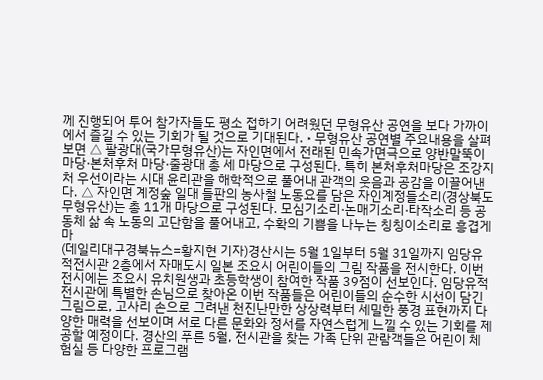께 진행되어 투어 참가자들도 평소 접하기 어려웠던 무형유산 공연을 보다 가까이에서 즐길 수 있는 기회가 될 것으로 기대된다. ‣ 무형유산 공연별 주요내용을 살펴보면 △ 팔광대(국가무형유산)는 자인면에서 전래된 민속가면극으로 양반말뚝이마당·본처후처 마당·줄광대 총 세 마당으로 구성된다. 특히 본처후처마당은 조강지처 우선이라는 시대 윤리관을 해학적으로 풀어내 관객의 웃음과 공감을 이끌어낸다. △ 자인면 계정숲 일대 들판의 농사철 노동요를 담은 자인계정들소리(경상북도 무형유산)는 총 11개 마당으로 구성된다. 모심기소리·논매기소리·타작소리 등 공동체 삶 속 노동의 고단함을 풀어내고, 수확의 기쁨을 나누는 칭칭이소리로 흥겹게 마
(데일리대구경북뉴스=황지현 기자)경산시는 5월 1일부터 5월 31일까지 임당유적전시관 2층에서 자매도시 일본 조요시 어린이들의 그림 작품을 전시한다. 이번 전시에는 조요시 유치원생과 초등학생이 참여한 작품 39점이 선보인다. 임당유적전시관에 특별한 손님으로 찾아온 이번 작품들은 어린이들의 순수한 시선이 담긴 그림으로, 고사리 손으로 그려낸 천진난만한 상상력부터 세밀한 풍경 표현까지 다양한 매력을 선보이며 서로 다른 문화와 정서를 자연스럽게 느낄 수 있는 기회를 제공할 예정이다. 경산의 푸른 5월, 전시관을 찾는 가족 단위 관람객들은 어린이 체험실 등 다양한 프로그램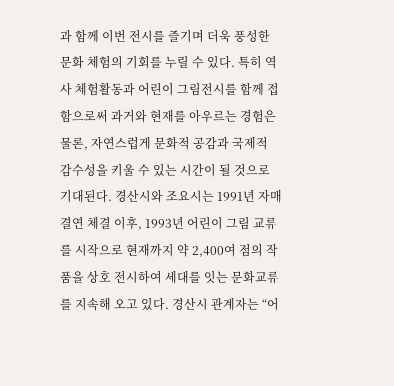과 함께 이번 전시를 즐기며 더욱 풍성한 문화 체험의 기회를 누릴 수 있다. 특히 역사 체험활동과 어린이 그림전시를 함께 접함으로써 과거와 현재를 아우르는 경험은 물론, 자연스럽게 문화적 공감과 국제적 감수성을 키울 수 있는 시간이 될 것으로 기대된다. 경산시와 조요시는 1991년 자매결연 체결 이후, 1993년 어린이 그림 교류를 시작으로 현재까지 약 2,400여 점의 작품을 상호 전시하여 세대를 잇는 문화교류를 지속해 오고 있다. 경산시 관계자는 “어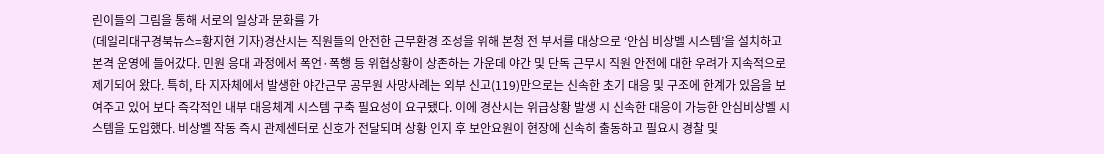린이들의 그림을 통해 서로의 일상과 문화를 가
(데일리대구경북뉴스=황지현 기자)경산시는 직원들의 안전한 근무환경 조성을 위해 본청 전 부서를 대상으로 ‘안심 비상벨 시스템’을 설치하고 본격 운영에 들어갔다. 민원 응대 과정에서 폭언·폭행 등 위협상황이 상존하는 가운데 야간 및 단독 근무시 직원 안전에 대한 우려가 지속적으로 제기되어 왔다. 특히, 타 지자체에서 발생한 야간근무 공무원 사망사례는 외부 신고(119)만으로는 신속한 초기 대응 및 구조에 한계가 있음을 보여주고 있어 보다 즉각적인 내부 대응체계 시스템 구축 필요성이 요구됐다. 이에 경산시는 위급상황 발생 시 신속한 대응이 가능한 안심비상벨 시스템을 도입했다. 비상벨 작동 즉시 관제센터로 신호가 전달되며 상황 인지 후 보안요원이 현장에 신속히 출동하고 필요시 경찰 및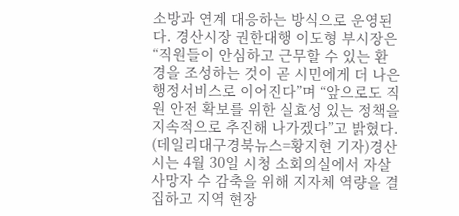소방과 연계 대응하는 방식으로 운영된다. 경산시장 권한대행 이도형 부시장은 “직원들이 안심하고 근무할 수 있는 환경을 조성하는 것이 곧 시민에게 더 나은 행정서비스로 이어진다”며 “앞으로도 직원 안전 확보를 위한 실효성 있는 정책을 지속적으로 추진해 나가겠다”고 밝혔다.
(데일리대구경북뉴스=황지현 기자)경산시는 4월 30일 시청 소회의실에서 자살사망자 수 감축을 위해 지자체 역량을 결집하고 지역 현장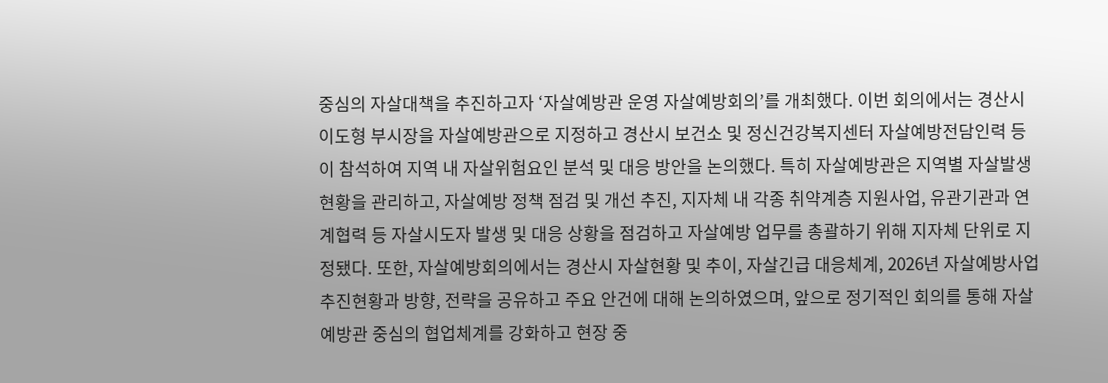중심의 자살대책을 추진하고자 ‘자살예방관 운영 자살예방회의’를 개최했다. 이번 회의에서는 경산시 이도형 부시장을 자살예방관으로 지정하고 경산시 보건소 및 정신건강복지센터 자살예방전담인력 등이 참석하여 지역 내 자살위험요인 분석 및 대응 방안을 논의했다. 특히 자살예방관은 지역별 자살발생 현황을 관리하고, 자살예방 정책 점검 및 개선 추진, 지자체 내 각종 취약계층 지원사업, 유관기관과 연계협력 등 자살시도자 발생 및 대응 상황을 점검하고 자살예방 업무를 총괄하기 위해 지자체 단위로 지정됐다. 또한, 자살예방회의에서는 경산시 자살현황 및 추이, 자살긴급 대응체계, 2026년 자살예방사업 추진현황과 방향, 전략을 공유하고 주요 안건에 대해 논의하였으며, 앞으로 정기적인 회의를 통해 자살예방관 중심의 협업체계를 강화하고 현장 중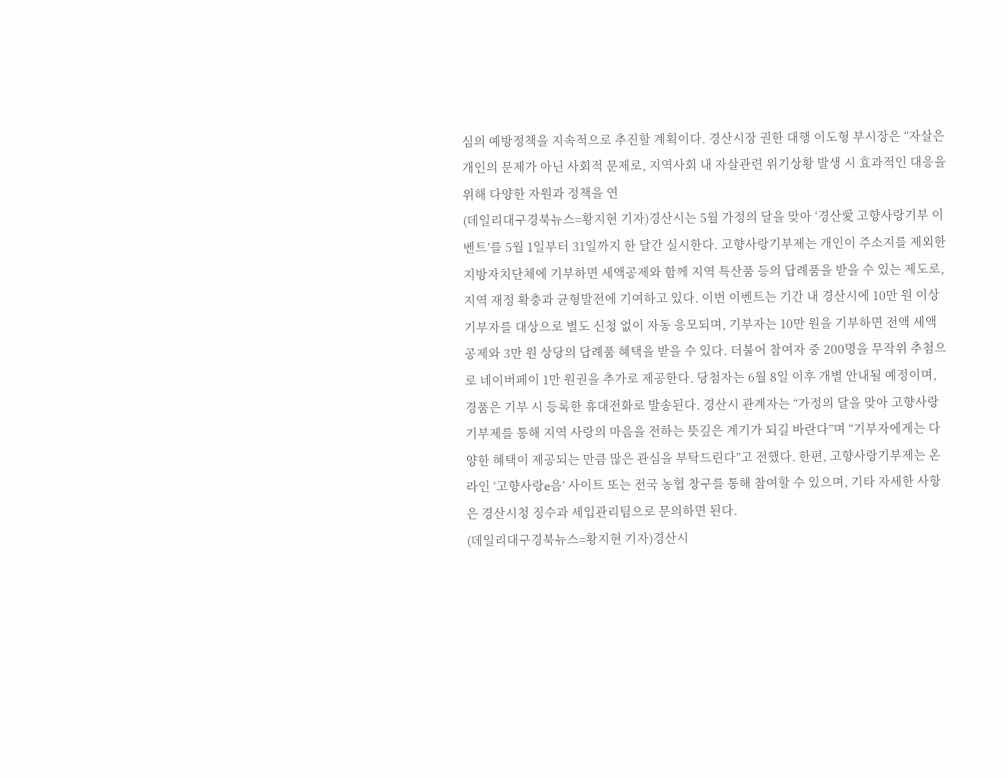심의 예방정책을 지속적으로 추진할 계획이다. 경산시장 권한 대행 이도형 부시장은 “자살은 개인의 문제가 아닌 사회적 문제로, 지역사회 내 자살관련 위기상황 발생 시 효과적인 대응을 위해 다양한 자원과 정책을 연
(데일리대구경북뉴스=황지현 기자)경산시는 5월 가정의 달을 맞아 ‘경산愛 고향사랑기부 이벤트’를 5월 1일부터 31일까지 한 달간 실시한다. 고향사랑기부제는 개인이 주소지를 제외한 지방자치단체에 기부하면 세액공제와 함께 지역 특산품 등의 답례품을 받을 수 있는 제도로, 지역 재정 확충과 균형발전에 기여하고 있다. 이번 이벤트는 기간 내 경산시에 10만 원 이상 기부자를 대상으로 별도 신청 없이 자동 응모되며, 기부자는 10만 원을 기부하면 전액 세액공제와 3만 원 상당의 답례품 혜택을 받을 수 있다. 더불어 참여자 중 200명을 무작위 추첨으로 네이버페이 1만 원권을 추가로 제공한다. 당첨자는 6월 8일 이후 개별 안내될 예정이며, 경품은 기부 시 등록한 휴대전화로 발송된다. 경산시 관계자는 “가정의 달을 맞아 고향사랑기부제를 통해 지역 사랑의 마음을 전하는 뜻깊은 계기가 되길 바란다”며 “기부자에게는 다양한 혜택이 제공되는 만큼 많은 관심을 부탁드린다”고 전했다. 한편, 고향사랑기부제는 온라인 ‘고향사랑e음’ 사이트 또는 전국 농협 창구를 통해 참여할 수 있으며, 기타 자세한 사항은 경산시청 징수과 세입관리팀으로 문의하면 된다.
(데일리대구경북뉴스=황지현 기자)경산시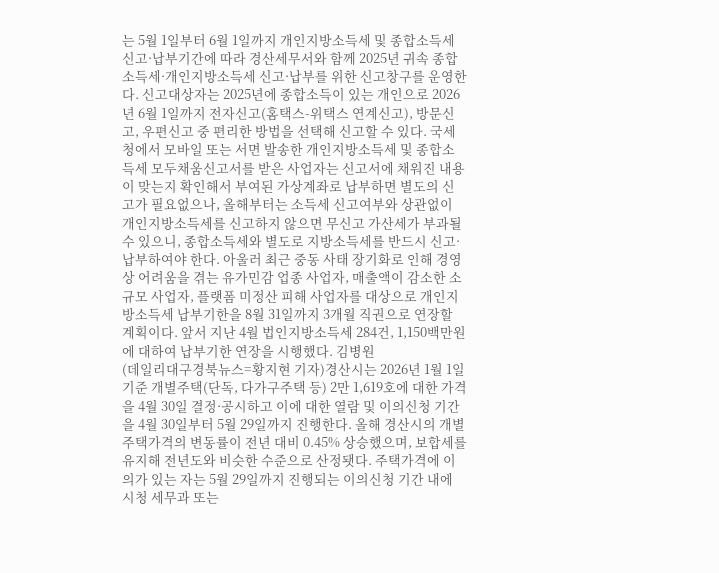는 5월 1일부터 6월 1일까지 개인지방소득세 및 종합소득세 신고·납부기간에 따라 경산세무서와 함께 2025년 귀속 종합소득세·개인지방소득세 신고·납부를 위한 신고창구를 운영한다. 신고대상자는 2025년에 종합소득이 있는 개인으로 2026년 6월 1일까지 전자신고(홈택스-위택스 연계신고), 방문신고, 우편신고 중 편리한 방법을 선택해 신고할 수 있다. 국세청에서 모바일 또는 서면 발송한 개인지방소득세 및 종합소득세 모두채움신고서를 받은 사업자는 신고서에 채워진 내용이 맞는지 확인해서 부여된 가상계좌로 납부하면 별도의 신고가 필요없으나, 올해부터는 소득세 신고여부와 상관없이 개인지방소득세를 신고하지 않으면 무신고 가산세가 부과될 수 있으니, 종합소득세와 별도로 지방소득세를 반드시 신고·납부하여야 한다. 아울러 최근 중동 사태 장기화로 인해 경영상 어려움을 겪는 유가민감 업종 사업자, 매출액이 감소한 소규모 사업자, 플랫폼 미정산 피해 사업자를 대상으로 개인지방소득세 납부기한을 8월 31일까지 3개월 직권으로 연장할 계획이다. 앞서 지난 4월 법인지방소득세 284건, 1,150백만원에 대하여 납부기한 연장을 시행했다. 김병원
(데일리대구경북뉴스=황지현 기자)경산시는 2026년 1월 1일 기준 개별주택(단독, 다가구주택 등) 2만 1,619호에 대한 가격을 4월 30일 결정·공시하고 이에 대한 열람 및 이의신청 기간을 4월 30일부터 5월 29일까지 진행한다. 올해 경산시의 개별주택가격의 변동률이 전년 대비 0.45% 상승했으며, 보합세를 유지해 전년도와 비슷한 수준으로 산정됏다. 주택가격에 이의가 있는 자는 5월 29일까지 진행되는 이의신청 기간 내에 시청 세무과 또는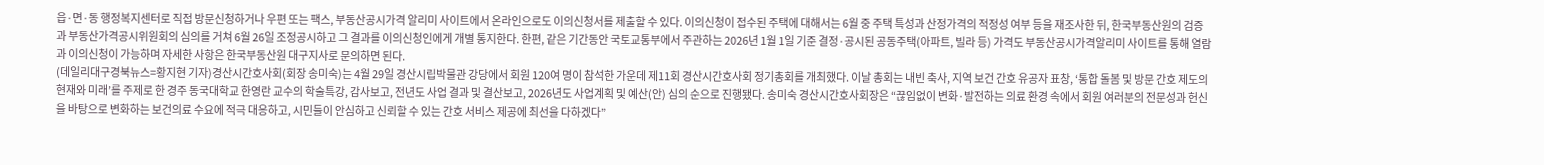읍·면·동 행정복지센터로 직접 방문신청하거나 우편 또는 팩스, 부동산공시가격 알리미 사이트에서 온라인으로도 이의신청서를 제출할 수 있다. 이의신청이 접수된 주택에 대해서는 6월 중 주택 특성과 산정가격의 적정성 여부 등을 재조사한 뒤, 한국부동산원의 검증과 부동산가격공시위원회의 심의를 거쳐 6월 26일 조정공시하고 그 결과를 이의신청인에게 개별 통지한다. 한편, 같은 기간동안 국토교통부에서 주관하는 2026년 1월 1일 기준 결정·공시된 공동주택(아파트, 빌라 등) 가격도 부동산공시가격알리미 사이트를 통해 열람과 이의신청이 가능하며 자세한 사항은 한국부동산원 대구지사로 문의하면 된다.
(데일리대구경북뉴스=황지현 기자)경산시간호사회(회장 송미숙)는 4월 29일 경산시립박물관 강당에서 회원 120여 명이 참석한 가운데 제11회 경산시간호사회 정기총회를 개최했다. 이날 총회는 내빈 축사, 지역 보건 간호 유공자 표창, ‘통합 돌봄 및 방문 간호 제도의 현재와 미래’를 주제로 한 경주 동국대학교 한영란 교수의 학술특강, 감사보고, 전년도 사업 결과 및 결산보고, 2026년도 사업계획 및 예산(안) 심의 순으로 진행됐다. 송미숙 경산시간호사회장은 “끊임없이 변화·발전하는 의료 환경 속에서 회원 여러분의 전문성과 헌신을 바탕으로 변화하는 보건의료 수요에 적극 대응하고, 시민들이 안심하고 신뢰할 수 있는 간호 서비스 제공에 최선을 다하겠다”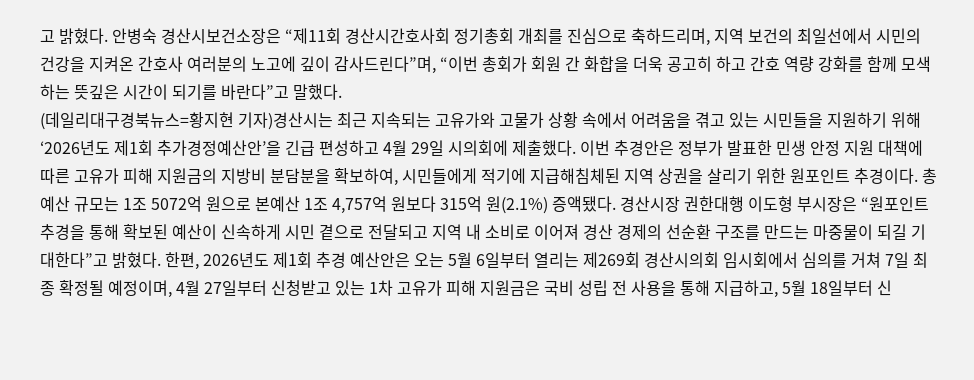고 밝혔다. 안병숙 경산시보건소장은 “제11회 경산시간호사회 정기총회 개최를 진심으로 축하드리며, 지역 보건의 최일선에서 시민의 건강을 지켜온 간호사 여러분의 노고에 깊이 감사드린다”며, “이번 총회가 회원 간 화합을 더욱 공고히 하고 간호 역량 강화를 함께 모색하는 뜻깊은 시간이 되기를 바란다”고 말했다.
(데일리대구경북뉴스=황지현 기자)경산시는 최근 지속되는 고유가와 고물가 상황 속에서 어려움을 겪고 있는 시민들을 지원하기 위해 ‘2026년도 제1회 추가경정예산안’을 긴급 편성하고 4월 29일 시의회에 제출했다. 이번 추경안은 정부가 발표한 민생 안정 지원 대책에 따른 고유가 피해 지원금의 지방비 분담분을 확보하여, 시민들에게 적기에 지급해침체된 지역 상권을 살리기 위한 원포인트 추경이다. 총예산 규모는 1조 5072억 원으로 본예산 1조 4,757억 원보다 315억 원(2.1%) 증액됐다. 경산시장 권한대행 이도형 부시장은 “원포인트 추경을 통해 확보된 예산이 신속하게 시민 곁으로 전달되고 지역 내 소비로 이어져 경산 경제의 선순환 구조를 만드는 마중물이 되길 기대한다”고 밝혔다. 한편, 2026년도 제1회 추경 예산안은 오는 5월 6일부터 열리는 제269회 경산시의회 임시회에서 심의를 거쳐 7일 최종 확정될 예정이며, 4월 27일부터 신청받고 있는 1차 고유가 피해 지원금은 국비 성립 전 사용을 통해 지급하고, 5월 18일부터 신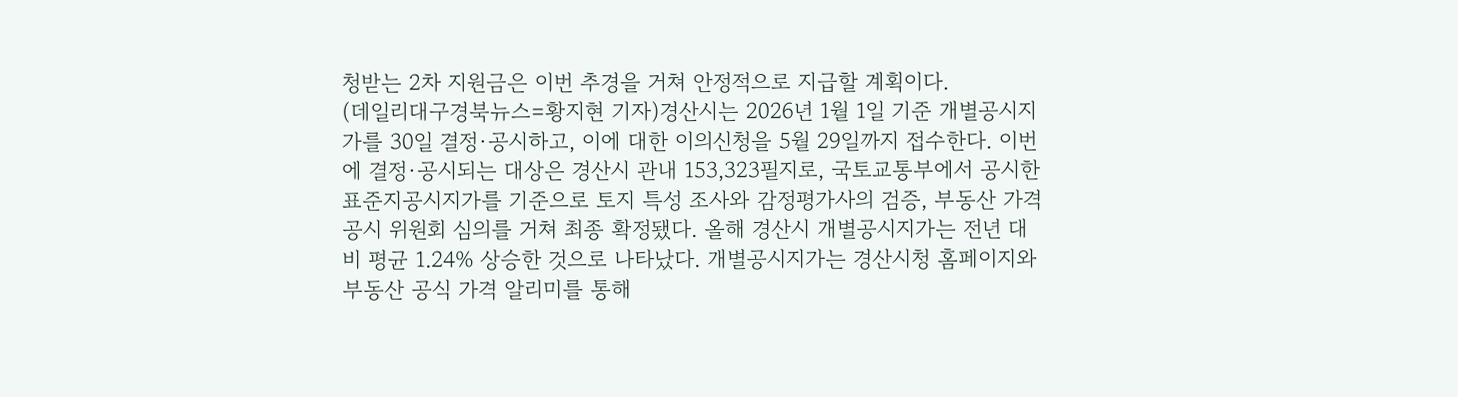청받는 2차 지원금은 이번 추경을 거쳐 안정적으로 지급할 계획이다.
(데일리대구경북뉴스=황지현 기자)경산시는 2026년 1월 1일 기준 개별공시지가를 30일 결정·공시하고, 이에 대한 이의신청을 5월 29일까지 접수한다. 이번에 결정·공시되는 대상은 경산시 관내 153,323필지로, 국토교통부에서 공시한 표준지공시지가를 기준으로 토지 특성 조사와 감정평가사의 검증, 부동산 가격 공시 위원회 심의를 거쳐 최종 확정됐다. 올해 경산시 개별공시지가는 전년 대비 평균 1.24% 상승한 것으로 나타났다. 개별공시지가는 경산시청 홈페이지와 부동산 공식 가격 알리미를 통해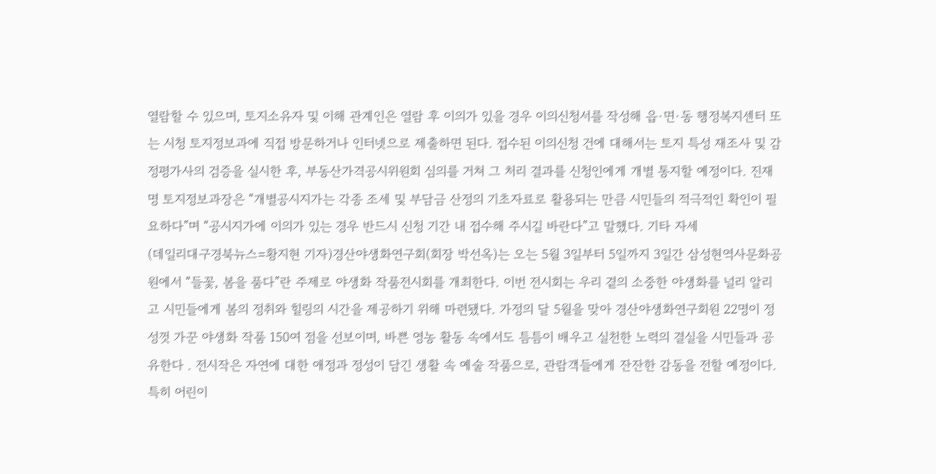열람할 수 있으며, 토지소유자 및 이해 관계인은 열람 후 이의가 있을 경우 이의신청서를 작성해 읍·면·동 행정복지센터 또는 시청 토지정보과에 직접 방문하거나 인터넷으로 제출하면 된다. 접수된 이의신청 건에 대해서는 토지 특성 재조사 및 감정평가사의 검증을 실시한 후, 부동산가격공시위원회 심의를 거쳐 그 처리 결과를 신청인에게 개별 통지할 예정이다. 진재명 토지정보과장은 “개별공시지가는 각종 조세 및 부담금 산정의 기초자료로 활용되는 만큼 시민들의 적극적인 확인이 필요하다”며 “공시지가에 이의가 있는 경우 반드시 신청 기간 내 접수해 주시길 바란다”고 말했다. 기타 자세
(데일리대구경북뉴스=황지현 기자)경산야생화연구회(회장 박선옥)는 오는 5월 3일부터 5일까지 3일간 삼성현역사문화공원에서 “들꽃, 봄을 품다”란 주제로 야생화 작품전시회를 개최한다. 이번 전시회는 우리 곁의 소중한 야생화를 널리 알리고 시민들에게 봄의 정취와 힐링의 시간을 제공하기 위해 마련됐다. 가정의 달 5월을 맞아 경산야생화연구회원 22명이 정성껏 가꾼 야생화 작품 150여 점을 선보이며, 바쁜 영농 활동 속에서도 틈틈이 배우고 실천한 노력의 결실을 시민들과 공유한다 . 전시작은 자연에 대한 애정과 정성이 담긴 생활 속 예술 작품으로, 관람객들에게 잔잔한 감동을 전할 예정이다. 특히 어린이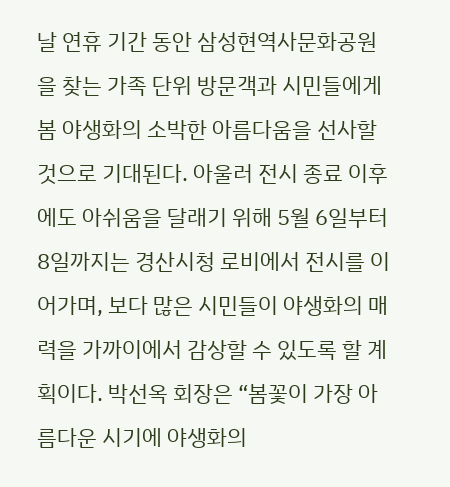날 연휴 기간 동안 삼성현역사문화공원을 찾는 가족 단위 방문객과 시민들에게 봄 야생화의 소박한 아름다움을 선사할 것으로 기대된다. 아울러 전시 종료 이후에도 아쉬움을 달래기 위해 5월 6일부터 8일까지는 경산시청 로비에서 전시를 이어가며, 보다 많은 시민들이 야생화의 매력을 가까이에서 감상할 수 있도록 할 계획이다. 박선옥 회장은 “봄꽃이 가장 아름다운 시기에 야생화의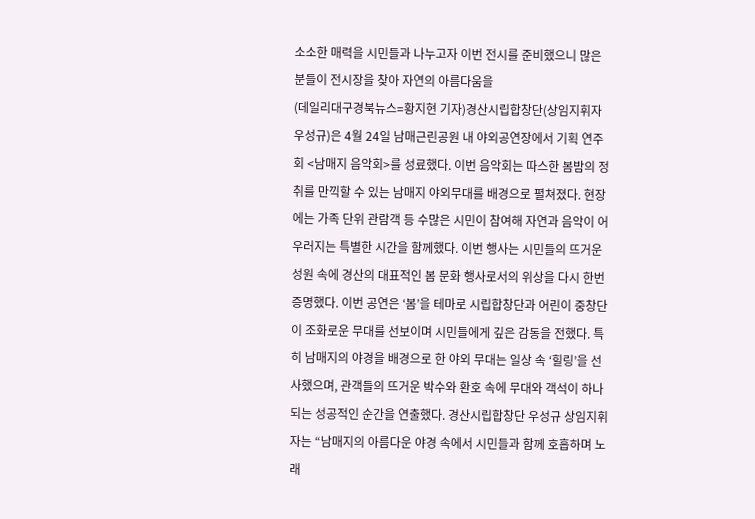소소한 매력을 시민들과 나누고자 이번 전시를 준비했으니 많은 분들이 전시장을 찾아 자연의 아름다움을
(데일리대구경북뉴스=황지현 기자)경산시립합창단(상임지휘자 우성규)은 4월 24일 남매근린공원 내 야외공연장에서 기획 연주회 <남매지 음악회>를 성료했다. 이번 음악회는 따스한 봄밤의 정취를 만끽할 수 있는 남매지 야외무대를 배경으로 펼쳐졌다. 현장에는 가족 단위 관람객 등 수많은 시민이 참여해 자연과 음악이 어우러지는 특별한 시간을 함께했다. 이번 행사는 시민들의 뜨거운 성원 속에 경산의 대표적인 봄 문화 행사로서의 위상을 다시 한번 증명했다. 이번 공연은 ‘봄’을 테마로 시립합창단과 어린이 중창단이 조화로운 무대를 선보이며 시민들에게 깊은 감동을 전했다. 특히 남매지의 야경을 배경으로 한 야외 무대는 일상 속 ‘힐링’을 선사했으며, 관객들의 뜨거운 박수와 환호 속에 무대와 객석이 하나되는 성공적인 순간을 연출했다. 경산시립합창단 우성규 상임지휘자는 “남매지의 아름다운 야경 속에서 시민들과 함께 호흡하며 노래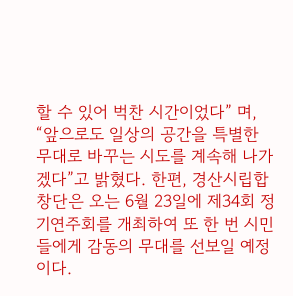할 수 있어 벅찬 시간이었다” 며, “앞으로도 일상의 공간을 특별한 무대로 바꾸는 시도를 계속해 나가겠다”고 밝혔다. 한편, 경산시립합창단은 오는 6월 23일에 제34회 정기연주회를 개최하여 또 한 번 시민들에게 감동의 무대를 선보일 예정이다.